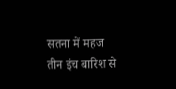सतना में महज तीन इंच बारिश से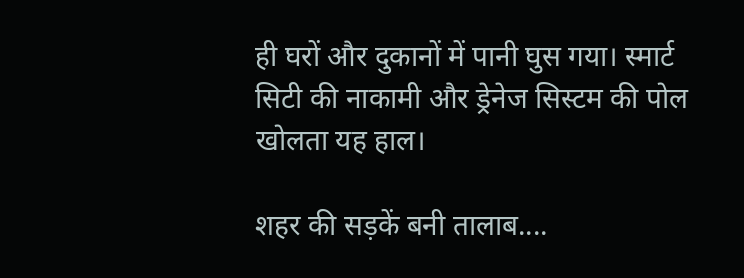ही घरों और दुकानों में पानी घुस गया। स्मार्ट सिटी की नाकामी और ड्रेनेज सिस्टम की पोल खोलता यह हाल।

शहर की सड़कें बनी तालाब....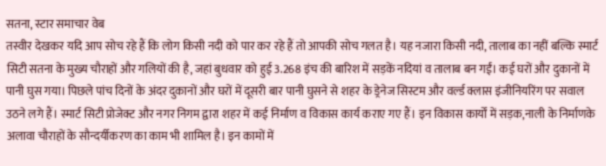सतना, स्टार समाचार वेब
तस्वीर देखकर यदि आप सोच रहे हैं कि लोग किसी नदी को पार कर रहे हैं तो आपकी सोच गलत है। यह नजारा किसी नदी, तालाब का नहीं बल्कि स्मार्ट सिटी सतना के मुख्य चौराहों और गलियों की है, जहां बुधवार को हुई 3.268 इंच की बारिश में सड़कें नदियां व तालाब बन गईं। कई घरों और दुकानों में पानी घुस गया। पिछले पांच दिनों के अंदर दुकानों और घरों में दूसरी बार पानी घुसने से शहर के ड्रेनेज सिस्टम और वर्ल्ड क्लास इंजीनियरिंग पर सवाल उठने लगे हैं। स्मार्ट सिटी प्रोजेक्ट और नगर निगम द्वारा शहर में कई निर्माण व विकास कार्य कराए गए हैं। इन विकास कार्यों में सड़क,नाली के निर्माणके अलावा चौराहों के सौन्दर्यीकरण का काम भी शामिल है। इन कामों में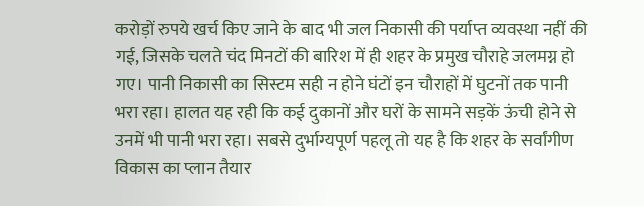करोड़ों रुपये खर्च किए जाने के बाद भी जल निकासी की पर्याप्त व्यवस्था नहीं की गई, जिसके चलते चंद मिनटों की बारिश में ही शहर के प्रमुख चौराहे जलमग्न हो गए। पानी निकासी का सिस्टम सही न होने घंटों इन चौराहों में घुटनों तक पानी भरा रहा। हालत यह रही कि कई दुकानों और घरों के सामने सड़कें ऊंची होने से उनमें भी पानी भरा रहा। सबसे दुर्भाग्यपूर्ण पहलू तो यह है कि शहर के सर्वांगीण विकास का प्लान तैयार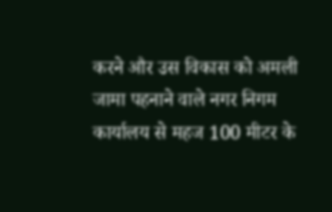करने और उस विकास को अमली जामा पहनाने वाले नगर निगम कार्यालय से महज 100 मीटर के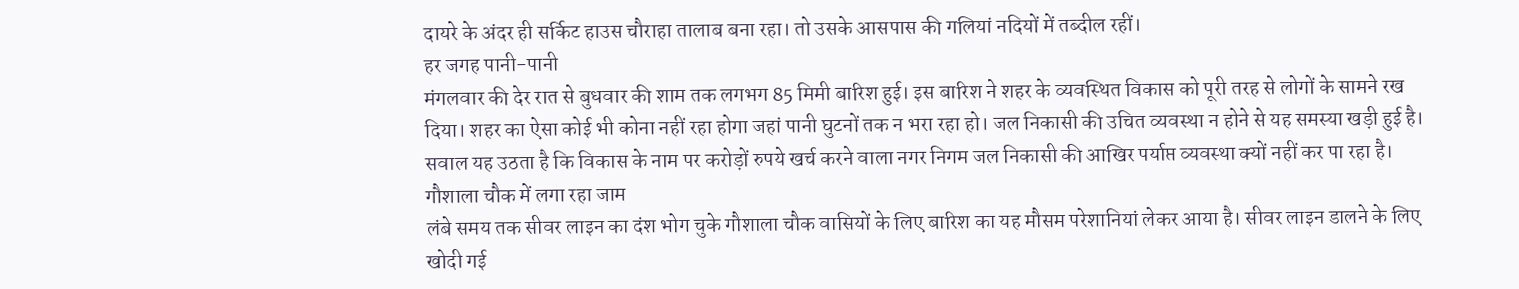दायरे के अंदर ही सर्किट हाउस चौराहा तालाब बना रहा। तो उसके आसपास की गलियां नदियों में तब्दील रहीं।
हर जगह पानी-पानी
मंगलवार की देर रात से बुधवार की शाम तक लगभग 85 मिमी बारिश हुई। इस बारिश ने शहर के व्यवस्थित विकास को पूरी तरह से लोगों के सामने रख दिया। शहर का ऐसा कोई भी कोना नहीं रहा होगा जहां पानी घुटनों तक न भरा रहा हो। जल निकासी की उचित व्यवस्था न होने से यह समस्या खड़ी हुई है। सवाल यह उठता है कि विकास के नाम पर करोड़ों रुपये खर्च करने वाला नगर निगम जल निकासी की आखिर पर्याप्त व्यवस्था क्यों नहीं कर पा रहा है।
गौशाला चौक में लगा रहा जाम
लंबे समय तक सीवर लाइन का दंश भोग चुके गौशाला चौक वासियों के लिए बारिश का यह मौसम परेशानियां लेकर आया है। सीवर लाइन डालने के लिए खोदी गई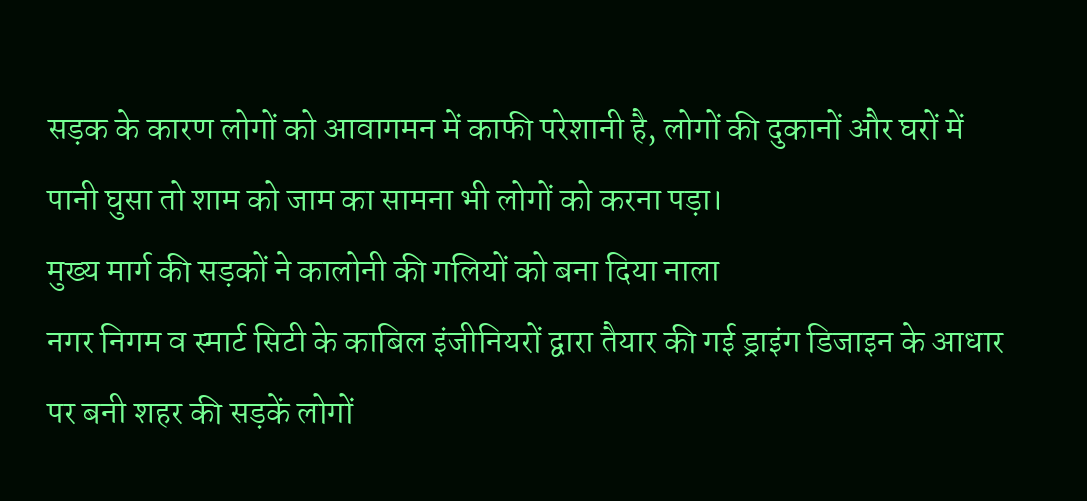सड़क के कारण लोगों को आवागमन में काफी परेशानी है, लोगों की दुकानों और घरों में पानी घुसा तो शाम को जाम का सामना भी लोगों को करना पड़ा।
मुख्य मार्ग की सड़कों ने कालोनी की गलियों को बना दिया नाला
नगर निगम व स्मार्ट सिटी के काबिल इंजीनियरों द्वारा तैयार की गई ड्राइंग डिजाइन के आधार पर बनी शहर की सड़कें लोगों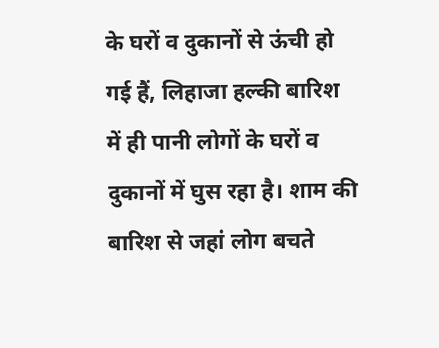के घरों व दुकानों से ऊंची हो गई हैं, लिहाजा हल्की बारिश में ही पानी लोगों के घरों व दुकानों में घुस रहा है। शाम की बारिश से जहां लोग बचते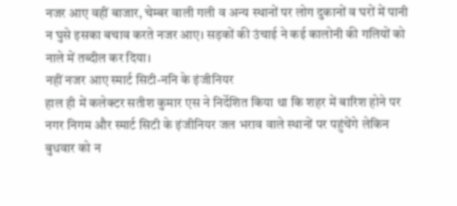नजर आए वहीं बाजार, चेम्बर वाली गली व अन्य स्थानों पर लोग दुकानों व घरों में पानी न घुसे इसका बचाव करते नजर आए। सड़कों की उंचाई ने कई कालोनी की गलियों को नाले में तब्दील कर दिया।
नहीं नजर आए स्मार्ट सिटी-ननि के इंजीनियर
हाल ही में कलेक्टर सतीश कुमार एस ने निर्देशित किया था कि शहर में बारिश होने पर नगर निगम और स्मार्ट सिटी के इंजीनियर जल भराव वाले स्थानों पर पहुंचेंगे लेकिन बुधवार को न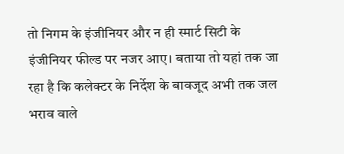तो निगम के इंजीनियर और न ही स्मार्ट सिटी के इंजीनियर फील्ड पर नजर आए। बताया तो यहां तक जा रहा है कि कलेक्टर के निर्देश के बावजूद अभी तक जल भराव वाले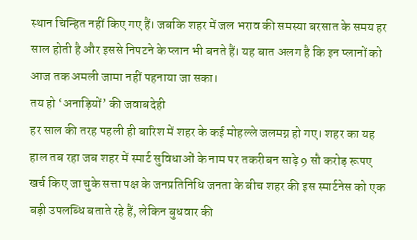स्थान चिन्हित नहीं किए गए हैं। जबकि शहर में जल भराव की समस्या बरसात के समय हर साल होती है और इससे निपटने के प्लान भी बनते हैं। यह बात अलग है कि इन प्लानों को आज तक अमली जामा नहीं पहनाया जा सका।
तय हो ‘अनाड़ियों’ की जवाबदेही
हर साल की तरह पहली ही बारिश में शहर के कई मोहल्ले जलमग्न हो गए। शहर का यह हाल तब रहा जब शहर में स्मार्ट सुविधाओं के नाम पर तकरीबन साढ़े 9 सौ करोड़ रूपए खर्च किए जा चुके सत्ता पक्ष के जनप्रतिनिधि जनता के बीच शहर की इस स्मार्टनेस को एक बड़ी उपलब्धि बताते रहे हैं, लेकिन बुधवार की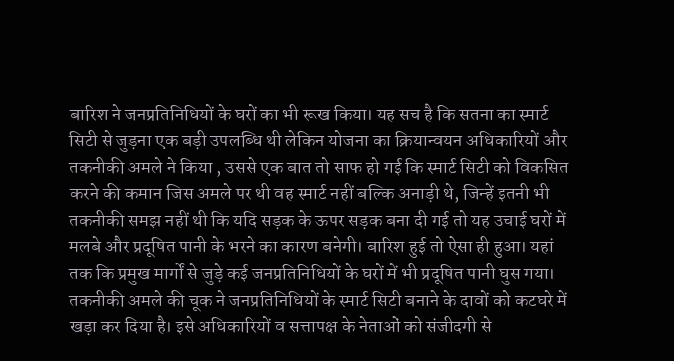बारिश ने जनप्रतिनिधियों के घरों का भी रूख किया। यह सच है कि सतना का स्मार्ट सिटी से जुड़ना एक बड़ी उपलब्धि थी लेकिन योजना का क्रियान्वयन अधिकारियों और तकनीकी अमले ने किया , उससे एक बात तो साफ हो गई कि स्मार्ट सिटी को विकसित करने की कमान जिस अमले पर थी वह स्मार्ट नहीं बल्कि अनाड़ी थे, जिन्हें इतनी भी तकनीकी समझ नहीं थी कि यदि सड़क के ऊपर सड़क बना दी गई तो यह उचाई घरों में मलबे और प्रदूषित पानी के भरने का कारण बनेगी। बारिश हुई तो ऐसा ही हुआ। यहां तक कि प्रमुख मार्गों से जुड़े कई जनप्रतिनिधियों के घरों में भी प्रदूषित पानी घुस गया। तकनीकी अमले की चूक ने जनप्रतिनिधियों के स्मार्ट सिटी बनाने के दावों को कटघरे में खड़ा कर दिया है। इसे अधिकारियों व सत्तापक्ष के नेताओं को संजीदगी से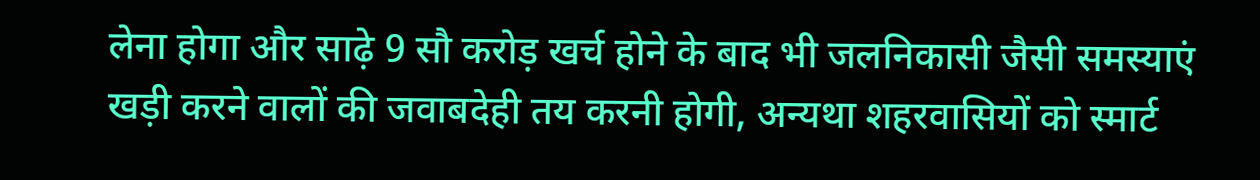लेना होगा और साढ़े 9 सौ करोड़ खर्च होने के बाद भी जलनिकासी जैसी समस्याएं खड़ी करने वालों की जवाबदेही तय करनी होगी, अन्यथा शहरवासियों को स्मार्ट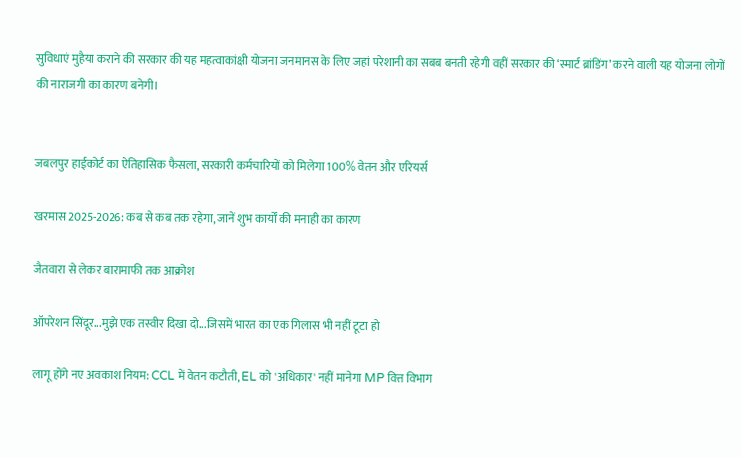सुविधाएं मुहैया कराने की सरकार की यह महत्वाकांक्षी योजना जनमानस के लिए जहां परेशानी का सबब बनती रहेगी वहीं सरकार की ‘स्मार्ट ब्रांडिंग’ करने वाली यह योजना लोगों की नाराजगी का कारण बनेगी।


जबलपुर हाईकोर्ट का ऐतिहासिक फैसला, सरकारी कर्मचारियों को मिलेगा 100% वेतन और एरियर्स

खरमास 2025-2026: कब से कब तक रहेगा, जानें शुभ कार्यों की मनाही का कारण

जैतवारा से लेकर बारामाफी तक आक्रोश

ऑपरेशन सिंदूर...मुझे एक तस्वीर दिखा दो...जिसमें भारत का एक गिलास भी नहीं टूटा हो

लागू होंगे नए अवकाश नियम: CCL में वेतन कटौती, EL को 'अधिकार' नहीं मानेगा MP वित्त विभाग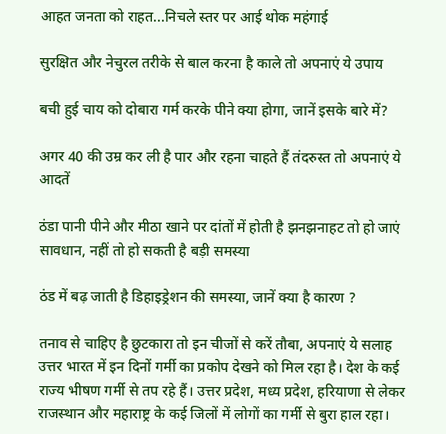आहत जनता को राहत...निचले स्तर पर आई थोक महंगाई

सुरक्षित और नेचुरल तरीके से बाल करना है काले तो अपनाएं ये उपाय

बची हुई चाय को दोबारा गर्म करके पीने क्या होगा, जानें इसके बारे में?

अगर 40 की उम्र कर ली है पार और रहना चाहते हैं तंदरुस्त तो अपनाएं ये आदतें

ठंडा पानी पीने और मीठा खाने पर दांतों में होती है झनझनाहट तो हो जाएं सावधान, नहीं तो हो सकती है बड़ी समस्या

ठंड में बढ़ जाती है डिहाइड्रेशन की समस्या, जानें क्या है कारण ?

तनाव से चाहिए है छुटकारा तो इन चीजों से करें तौबा, अपनाएं ये सलाह
उत्तर भारत में इन दिनों गर्मी का प्रकोप देखने को मिल रहा है। देश के कई राज्य भीषण गर्मी से तप रहे हैं। उत्तर प्रदेश, मध्य प्रदेश, हरियाणा से लेकर राजस्थान और महाराष्ट्र के कई जिलों में लोगों का गर्मी से बुरा हाल रहा।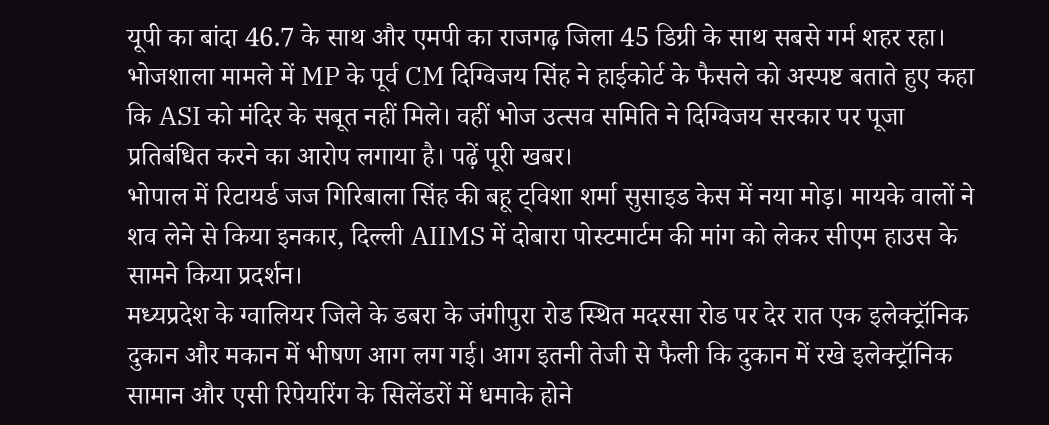यूपी का बांदा 46.7 के साथ और एमपी का राजगढ़ जिला 45 डिग्री के साथ सबसे गर्म शहर रहा।
भोजशाला मामले में MP के पूर्व CM दिग्विजय सिंह ने हाईकोर्ट के फैसले को अस्पष्ट बताते हुए कहा कि ASI को मंदिर के सबूत नहीं मिले। वहीं भोज उत्सव समिति ने दिग्विजय सरकार पर पूजा प्रतिबंधित करने का आरोप लगाया है। पढ़ें पूरी खबर।
भोपाल में रिटायर्ड जज गिरिबाला सिंह की बहू ट्विशा शर्मा सुसाइड केस में नया मोड़। मायके वालों ने शव लेने से किया इनकार, दिल्ली AIIMS में दोबारा पोस्टमार्टम की मांग को लेकर सीएम हाउस के सामने किया प्रदर्शन।
मध्यप्रदेश के ग्वालियर जिले के डबरा के जंगीपुरा रोड स्थित मदरसा रोड पर देर रात एक इलेक्ट्रॉनिक दुकान और मकान में भीषण आग लग गई। आग इतनी तेजी से फैली कि दुकान में रखे इलेक्ट्रॉनिक सामान और एसी रिपेयरिंग के सिलेंडरों में धमाके होने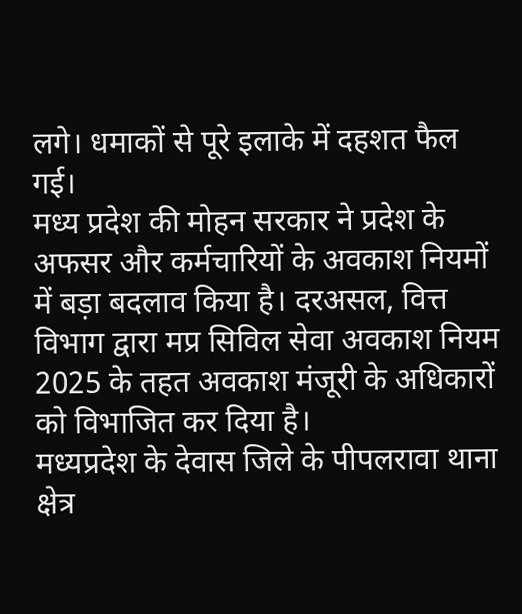लगे। धमाकों से पूरे इलाके में दहशत फैल गई।
मध्य प्रदेश की मोहन सरकार ने प्रदेश के अफसर और कर्मचारियों के अवकाश नियमों में बड़ा बदलाव किया है। दरअसल, वित्त विभाग द्वारा मप्र सिविल सेवा अवकाश नियम 2025 के तहत अवकाश मंजूरी के अधिकारों को विभाजित कर दिया है।
मध्यप्रदेश के देवास जिले के पीपलरावा थाना क्षेत्र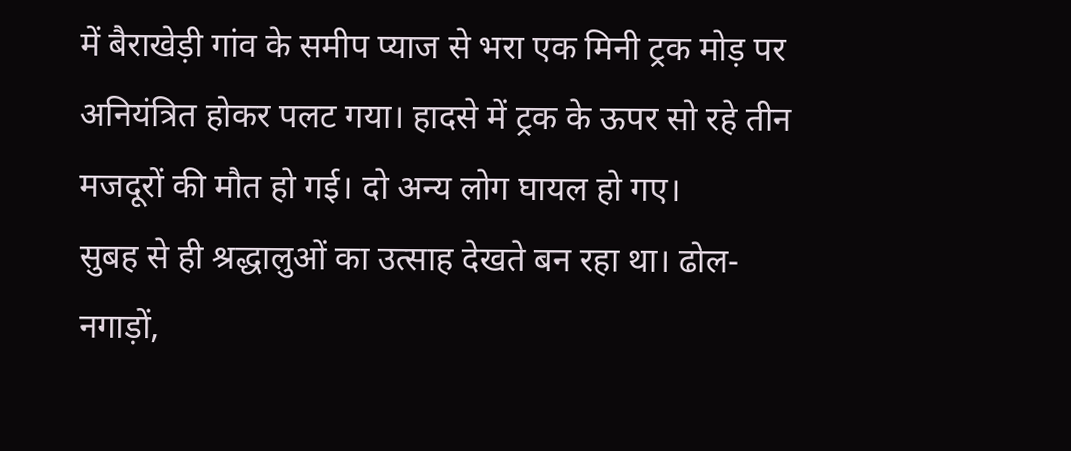में बैराखेड़ी गांव के समीप प्याज से भरा एक मिनी ट्रक मोड़ पर अनियंत्रित होकर पलट गया। हादसे में ट्रक के ऊपर सो रहे तीन मजदूरों की मौत हो गई। दो अन्य लोग घायल हो गए।
सुबह से ही श्रद्धालुओं का उत्साह देखते बन रहा था। ढोल-नगाड़ों,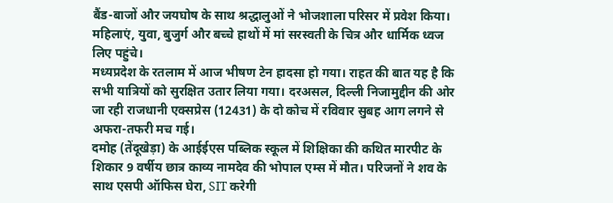बैंड-बाजों और जयघोष के साथ श्रद्धालुओं ने भोजशाला परिसर में प्रवेश किया। महिलाएं, युवा, बुजुर्ग और बच्चे हाथों में मां सरस्वती के चित्र और धार्मिक ध्वज लिए पहुंचे।
मध्यप्रदेश के रतलाम में आज भीषण टेन हादसा हो गया। राहत की बात यह है कि सभी यात्रियों को सुरक्षित उतार लिया गया। दरअसल, दिल्ली निजामुद्दीन की ओर जा रही राजधानी एक्सप्रेस (12431) के दो कोच में रविवार सुबह आग लगने से अफरा-तफरी मच गई।
दमोह (तेंदूखेड़ा) के आईईएस पब्लिक स्कूल में शिक्षिका की कथित मारपीट के शिकार 9 वर्षीय छात्र काव्य नामदेव की भोपाल एम्स में मौत। परिजनों ने शव के साथ एसपी ऑफिस घेरा, SIT करेगी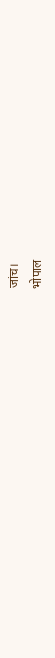जांच।
भोपाल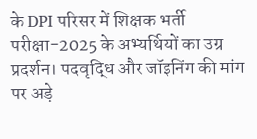के DPI परिसर में शिक्षक भर्ती परीक्षा-2025 के अभ्यर्थियों का उग्र प्रदर्शन। पदवृद्धि और जॉइनिंग की मांग पर अड़े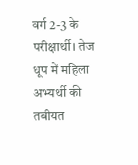वर्ग 2-3 के परीक्षार्थी। तेज धूप में महिला अभ्यर्थी की तबीयत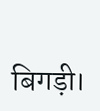बिगड़ी।